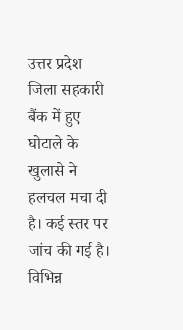उत्तर प्रदेश जिला सहकारी बैंक में हुए घोटाले के खुलासे ने हलचल मचा दी है। कई स्तर पर जांच की गई है। विभिन्न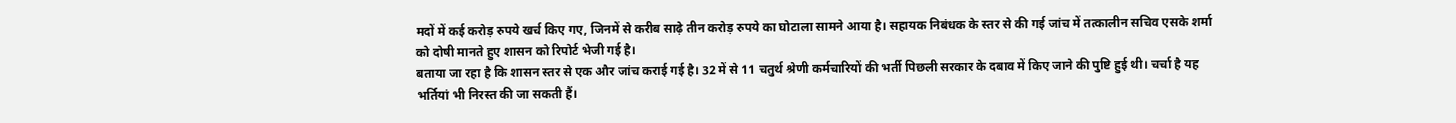मदों में कई करोड़ रुपये खर्च किए गए, जिनमें से करीब साढ़े तीन करोड़ रुपये का घोटाला सामने आया है। सहायक निबंधक के स्तर से की गई जांच में तत्कालीन सचिव एसके शर्मा को दोषी मानते हुए शासन को रिपोर्ट भेजी गई है।
बताया जा रहा है कि शासन स्तर से एक और जांच कराई गई है। 32 में से 11 चतुर्थ श्रेणी कर्मचारियों की भर्ती पिछली सरकार के दबाव में किए जाने की पुष्टि हुई थी। चर्चा है यह भर्तियां भी निरस्त की जा सकती हैं।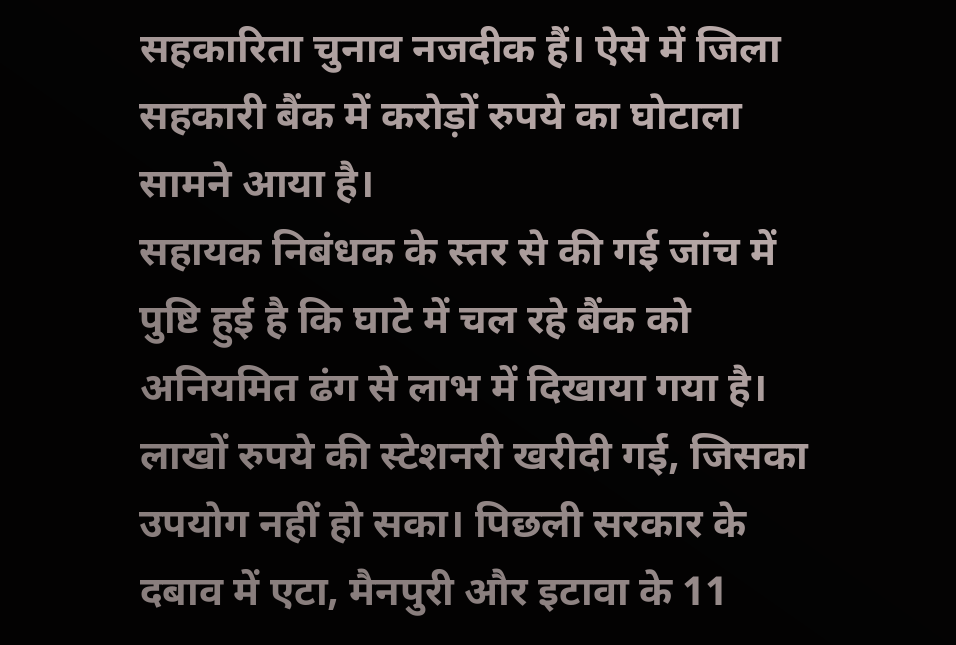सहकारिता चुनाव नजदीक हैं। ऐसे में जिला सहकारी बैंक में करोड़ों रुपये का घोटाला सामने आया है।
सहायक निबंधक के स्तर से की गई जांच में पुष्टि हुई है कि घाटे में चल रहे बैंक को अनियमित ढंग से लाभ में दिखाया गया है। लाखों रुपये की स्टेशनरी खरीदी गई, जिसका उपयोग नहीं हो सका। पिछली सरकार के दबाव में एटा, मैनपुरी और इटावा के 11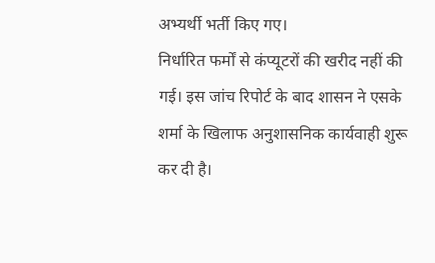अभ्यर्थी भर्ती किए गए।
निर्धारित फर्मों से कंप्यूटरों की खरीद नहीं की गई। इस जांच रिपोर्ट के बाद शासन ने एसके शर्मा के खिलाफ अनुशासनिक कार्यवाही शुरू कर दी है।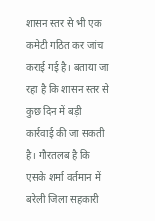शासन स्तर से भी एक कमेटी गठित कर जांच कराई गई है। बताया जा रहा है कि शासन स्तर से कुछ दिन में बड़ी कार्रवाई की जा सकती है। गौरतलब है कि एसके शर्मा वर्तमान में बरेली जिला सहकारी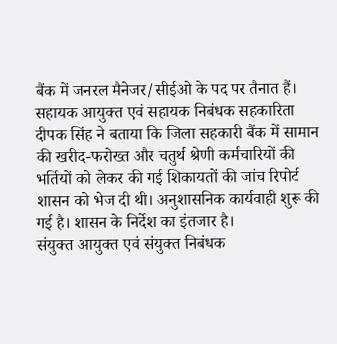बैंक में जनरल मैनेजर/सीईओ के पद पर तैनात हैं।
सहायक आयुक्त एवं सहायक निबंधक सहकारिता दीपक सिंह ने बताया कि जिला सहकारी बैंक में सामान की खरीद-फरोख्त और चतुर्थ श्रेणी कर्मचारियों की भर्तियों को लेकर की गई शिकायतों की जांच रिपोर्ट शासन को भेज दी थी। अनुशासनिक कार्यवाही शुरू की गई है। शासन के निर्देश का इंतजार है।
संयुक्त आयुक्त एवं संयुक्त निबंधक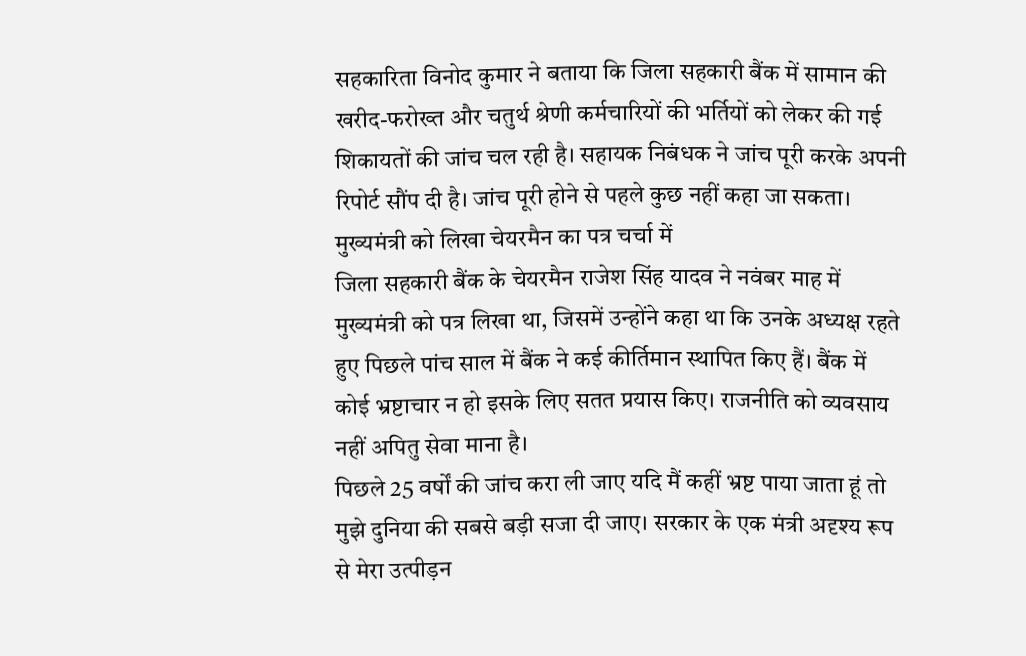सहकारिता विनोद कुमार ने बताया कि जिला सहकारी बैंक में सामान की खरीद-फरोख्त और चतुर्थ श्रेणी कर्मचारियों की भर्तियों को लेकर की गई शिकायतों की जांच चल रही है। सहायक निबंधक ने जांच पूरी करके अपनी रिपोर्ट सौंप दी है। जांच पूरी होने से पहले कुछ नहीं कहा जा सकता।
मुख्यमंत्री को लिखा चेयरमैन का पत्र चर्चा में
जिला सहकारी बैंक के चेयरमैन राजेश सिंह यादव ने नवंबर माह में मुख्यमंत्री को पत्र लिखा था, जिसमें उन्होंने कहा था कि उनके अध्यक्ष रहते हुए पिछले पांच साल में बैंक ने कई कीर्तिमान स्थापित किए हैं। बैंक में कोई भ्रष्टाचार न हो इसके लिए सतत प्रयास किए। राजनीति को व्यवसाय नहीं अपितु सेवा माना है।
पिछले 25 वर्षों की जांच करा ली जाए यदि मैं कहीं भ्रष्ट पाया जाता हूं तो मुझे दुनिया की सबसे बड़ी सजा दी जाए। सरकार के एक मंत्री अदृश्य रूप से मेरा उत्पीड़न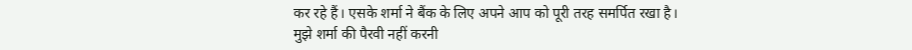कर रहे हैं। एसके शर्मा ने बैंक के लिए अपने आप को पूरी तरह समर्पित रखा है। मुझे शर्मा की पैरवी नहीं करनी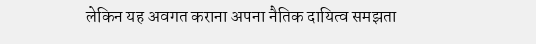लेकिन यह अवगत कराना अपना नैतिक दायित्व समझता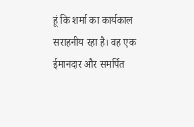हूं कि शर्मा का कार्यकाल सराहनीय रहा है। वह एक ईमानदार और समर्पित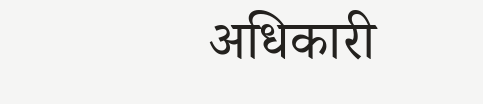अधिकारी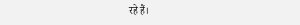रहे हैं।